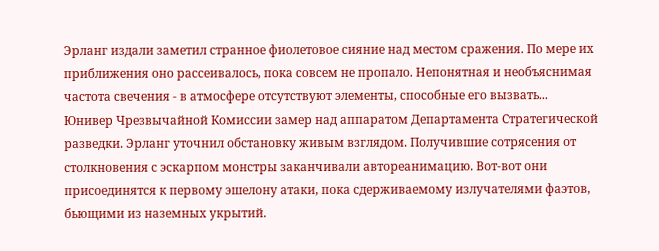Эрланг издали заметил странное фиолетовое сияние над местом сражения. По мере их приближения оно рассеивалось, пока совсем не пропало. Непонятная и необъяснимая частота свечения - в атмосфере отсутствуют элементы, способные его вызвать...
Юнивер Чрезвычайной Комиссии замер над аппаратом Департамента Стратегической разведки. Эрланг уточнил обстановку живым взглядом. Получившие сотрясения от столкновения с эскарпом монстры заканчивали автореанимацию. Вот-вот они присоединятся к первому эшелону атаки, пока сдерживаемому излучателями фаэтов, бьющими из наземных укрытий.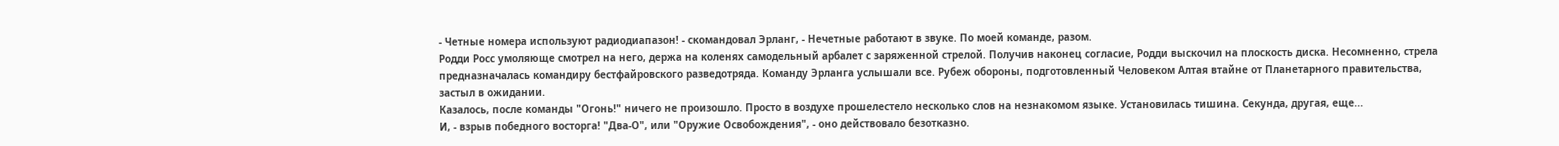- Четные номера используют радиодиапазон! - скомандовал Эрланг, - Нечетные работают в звуке. По моей команде, разом.
Родди Росс умоляюще смотрел на него, держа на коленях самодельный арбалет с заряженной стрелой. Получив наконец согласие, Родди выскочил на плоскость диска. Несомненно, стрела предназначалась командиру бестфайровского разведотряда. Команду Эрланга услышали все. Рубеж обороны, подготовленный Человеком Алтая втайне от Планетарного правительства, застыл в ожидании.
Казалось, после команды "Огонь!" ничего не произошло. Просто в воздухе прошелестело несколько слов на незнакомом языке. Установилась тишина. Секунда, другая, еще...
И, - взрыв победного восторга! "Два-О", или "Оружие Освобождения", - оно действовало безотказно.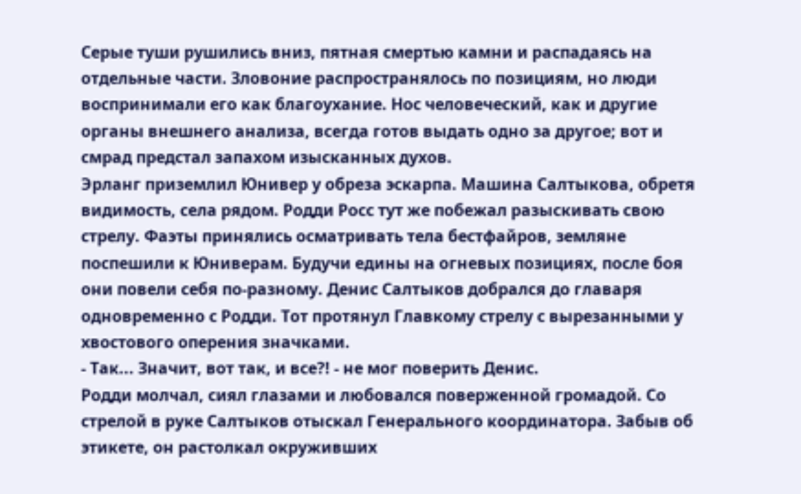Серые туши рушились вниз, пятная смертью камни и распадаясь на отдельные части. Зловоние распространялось по позициям, но люди воспринимали его как благоухание. Нос человеческий, как и другие органы внешнего анализа, всегда готов выдать одно за другое; вот и смрад предстал запахом изысканных духов.
Эрланг приземлил Юнивер у обреза эскарпа. Машина Салтыкова, обретя видимость, села рядом. Родди Росс тут же побежал разыскивать свою стрелу. Фаэты принялись осматривать тела бестфайров, земляне поспешили к Юниверам. Будучи едины на огневых позициях, после боя они повели себя по-разному. Денис Салтыков добрался до главаря одновременно с Родди. Тот протянул Главкому стрелу с вырезанными у хвостового оперения значками.
- Так... Значит, вот так, и все?! - не мог поверить Денис.
Родди молчал, сиял глазами и любовался поверженной громадой. Со стрелой в руке Салтыков отыскал Генерального координатора. Забыв об этикете, он растолкал окруживших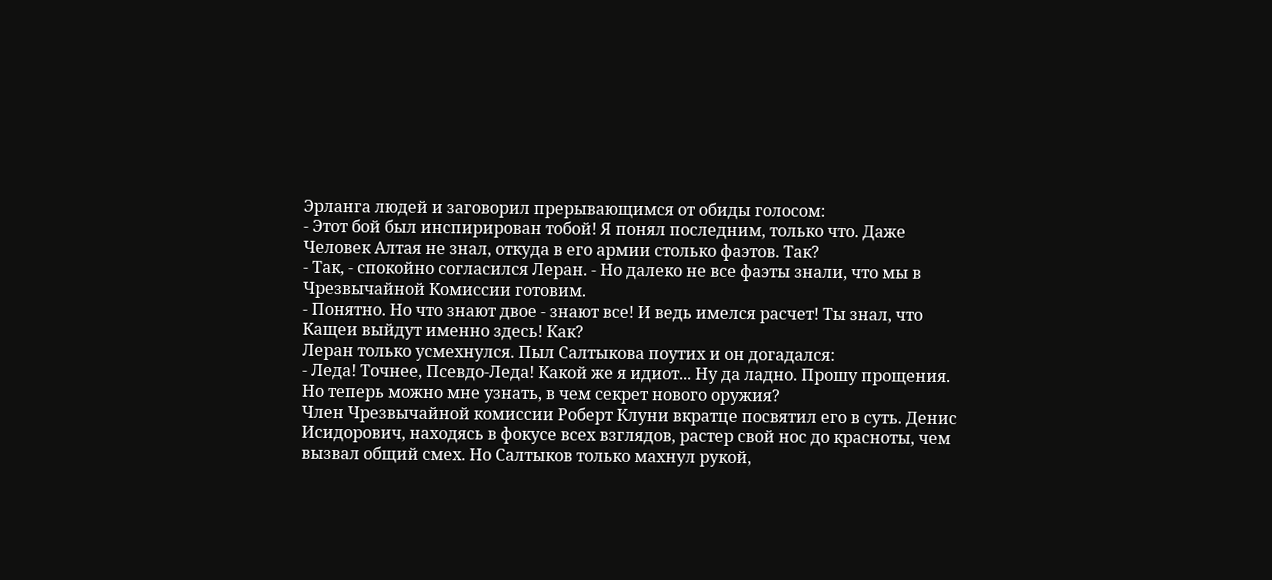Эрланга людей и заговорил прерывающимся от обиды голосом:
- Этот бой был инспирирован тобой! Я понял последним, только что. Даже Человек Алтая не знал, откуда в его армии столько фаэтов. Так?
- Так, - спокойно согласился Леран. - Но далеко не все фаэты знали, что мы в Чрезвычайной Комиссии готовим.
- Понятно. Но что знают двое - знают все! И ведь имелся расчет! Ты знал, что Кащеи выйдут именно здесь! Как?
Леран только усмехнулся. Пыл Салтыкова поутих и он догадался:
- Леда! Точнее, Псевдо-Леда! Какой же я идиот... Ну да ладно. Прошу прощения. Но теперь можно мне узнать, в чем секрет нового оружия?
Член Чрезвычайной комиссии Роберт Клуни вкратце посвятил его в суть. Денис Исидорович, находясь в фокусе всех взглядов, растер свой нос до красноты, чем вызвал общий смех. Но Салтыков только махнул рукой,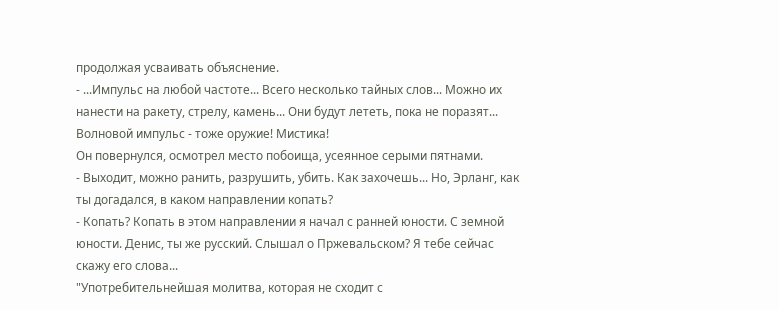продолжая усваивать объяснение.
- ...Импульс на любой частоте... Всего несколько тайных слов... Можно их нанести на ракету, стрелу, камень... Они будут лететь, пока не поразят... Волновой импульс - тоже оружие! Мистика!
Он повернулся, осмотрел место побоища, усеянное серыми пятнами.
- Выходит, можно ранить, разрушить, убить. Как захочешь... Но, Эрланг, как ты догадался, в каком направлении копать?
- Копать? Копать в этом направлении я начал с ранней юности. С земной юности. Денис, ты же русский. Слышал о Пржевальском? Я тебе сейчас скажу его слова...
"Употребительнейшая молитва, которая не сходит с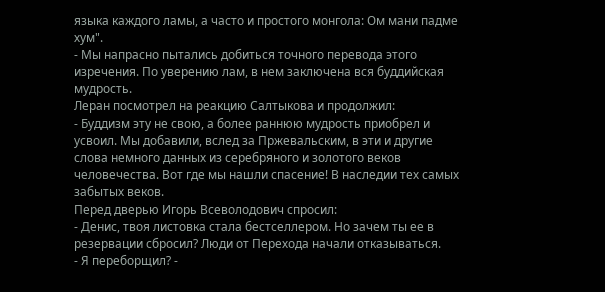языка каждого ламы, а часто и простого монгола: Ом мани падме хум".
- Мы напрасно пытались добиться точного перевода этого изречения. По уверению лам, в нем заключена вся буддийская мудрость.
Леран посмотрел на реакцию Салтыкова и продолжил:
- Буддизм эту не свою, а более раннюю мудрость приобрел и усвоил. Мы добавили, вслед за Пржевальским, в эти и другие слова немного данных из серебряного и золотого веков человечества. Вот где мы нашли спасение! В наследии тех самых забытых веков.
Перед дверью Игорь Всеволодович спросил:
- Денис, твоя листовка стала бестселлером. Но зачем ты ее в резервации сбросил? Люди от Перехода начали отказываться.
- Я переборщил? -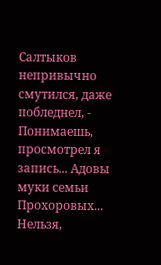Салтыков непривычно смутился, даже побледнел, - Понимаешь, просмотрел я запись... Адовы муки семьи Прохоровых... Нельзя,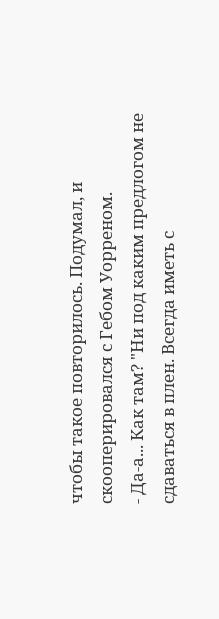чтобы такое повторилось. Подумал, и скооперировался с Гебом Уорреном.
- Да-а... Как там? "Ни под каким предлогом не сдаваться в плен. Всегда иметь с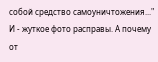собой средство самоуничтожения..." И - жуткое фото расправы. А почему от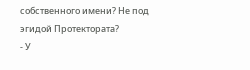собственного имени? Не под эгидой Протектората?
- У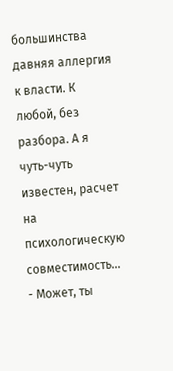большинства давняя аллергия к власти. К любой, без разбора. А я чуть-чуть известен, расчет на психологическую совместимость...
- Может, ты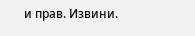и прав. Извини.